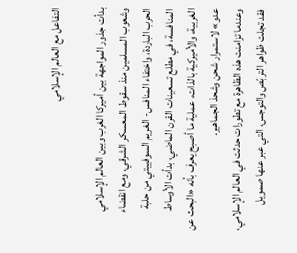التفاعل مع العالم الإسلامي

بدأت جذور المواجهة بين أميركا الغرب وبين العالم الإسلامي وشعوب المسلمين منذ سقوط المعسكر الشرقي. ومع انقضاء الحرب الباردة، واختفاء المنافس- الغريم السوفييتي من حلبة المنافسة، في مطلع تسعينات القرن الماضي، بدأت الأوساط الغربية، والأميركية بالذات، عملية ما أصبح يعرف بأنه «البحث عن عدو» لاستمرار شحن وشحذ الجماهير.
وعندما تزامنت هذه الظاهرة مع تطورات حدثت في العالم الإسلامي، فقد تجلت ظواهر التربّص والتوجس، التي عبر عنها صمويل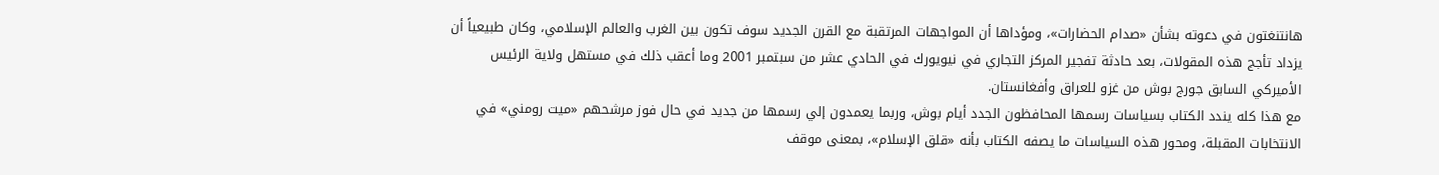هانتنغتون في دعوته بشأن «صدام الحضارات»، ومؤداها أن المواجهات المرتقبة مع القرن الجديد سوف تكون بين الغرب والعالم الإسلامي، وكان طبيعياً أن يزداد تأجج هذه المقولات، بعد حادثة تفجير المركز التجاري في نيويورك في الحادي عشر من سبتمبر 2001 وما أعقب ذلك في مستهل ولاية الرئيس الأميركي السابق جورج بوش من غزو للعراق وأفغانستان.
مع هذا كله يندد الكتاب بسياسات رسمها المحافظون الجدد أيام بوش، وربما يعمدون إلي رسمها من جديد في حال فوز مرشحهم «ميت رومني» في الانتخابات المقبلة، ومحور هذه السياسات ما يصفه الكتاب بأنه «قلق الإسلام»، بمعنى موقف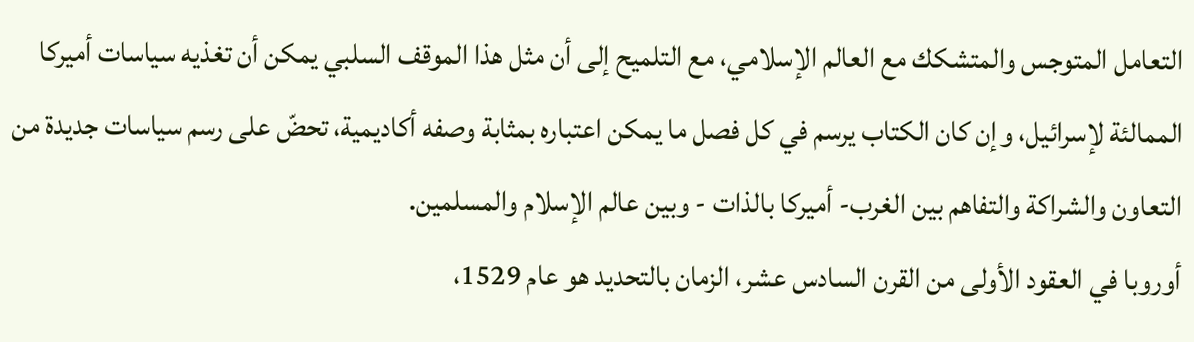التعامل المتوجس والمتشكك مع العالم الإسلامي، مع التلميح إلى أن مثل هذا الموقف السلبي يمكن أن تغذيه سياسات أميركا الممالئة لإسرائيل، وإن كان الكتاب يرسم في كل فصل ما يمكن اعتباره بمثابة وصفه أكاديمية، تحضّ على رسم سياسات جديدة من التعاون والشراكة والتفاهم بين الغرب- أميركا بالذات - وبين عالم الإسلام والمسلمين.
أوروبا في العقود الأولى من القرن السادس عشر، الزمان بالتحديد هو عام 1529،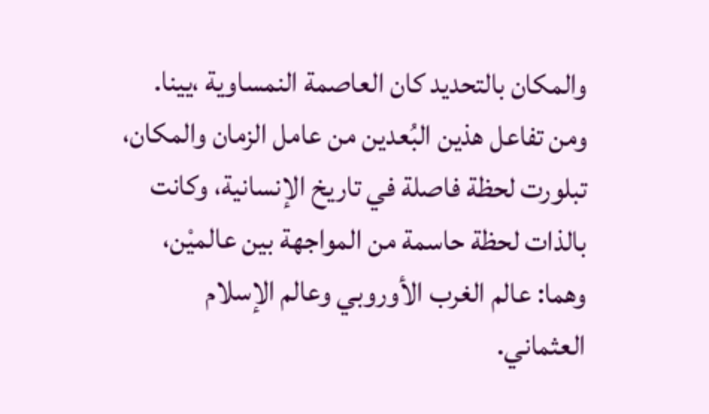والمكان بالتحديد كان العاصمة النمساوية ،يينا. ومن تفاعل هذين البُعدين من عامل الزمان والمكان، تبلورت لحظة فاصلة في تاريخ الإنسانية، وكانت بالذات لحظة حاسمة من المواجهة بين عالميْن، وهما: عالم الغرب الأوروبي وعالم الإسلام العثماني.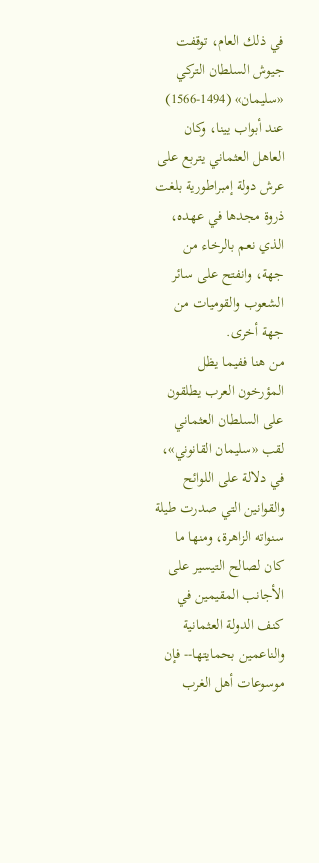في ذلك العام، توقفت جيوش السلطان التركي «سليمان» (1494-1566) عند أبواب يينا، وكان العاهل العثماني يتربع على عرش دولة إمبراطورية بلغت ذروة مجدها في عهده، الذي نعم بالرخاء من جهة، وانفتح على سائر الشعوب والقوميات من جهة أخرى.
من هنا ففيما يظل المؤرخون العرب يطلقون على السلطان العثماني لقب «سليمان القانوني»، في دلالة على اللوائح والقوانين التي صدرت طيلة سنواته الزاهرة، ومنها ما كان لصالح التيسير على الأجانب المقيمين في كنف الدولة العثمانية والناعمين بحمايتها-- فإن موسوعات أهل الغرب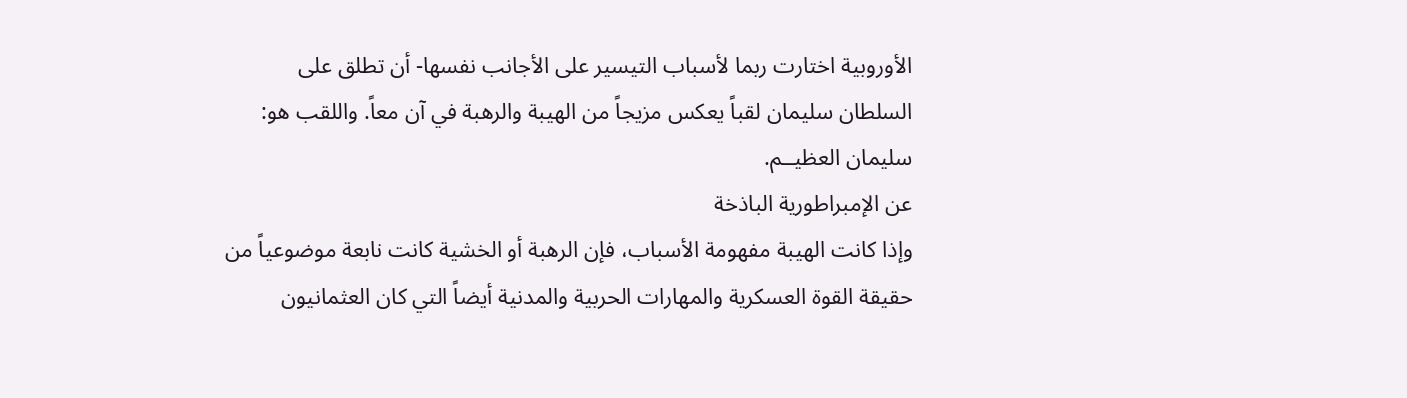الأوروبية اختارت ربما لأسباب التيسير على الأجانب نفسها- أن تطلق على السلطان سليمان لقباً يعكس مزيجاً من الهيبة والرهبة في آن معاً. واللقب هو: سليمان العظيــم.
عن الإمبراطورية الباذخة
وإذا كانت الهيبة مفهومة الأسباب، فإن الرهبة أو الخشية كانت نابعة موضوعياً من حقيقة القوة العسكرية والمهارات الحربية والمدنية أيضاً التي كان العثمانيون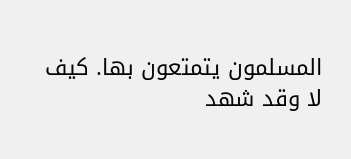المسلمون يتمتعون بها. كيف لا وقد شهد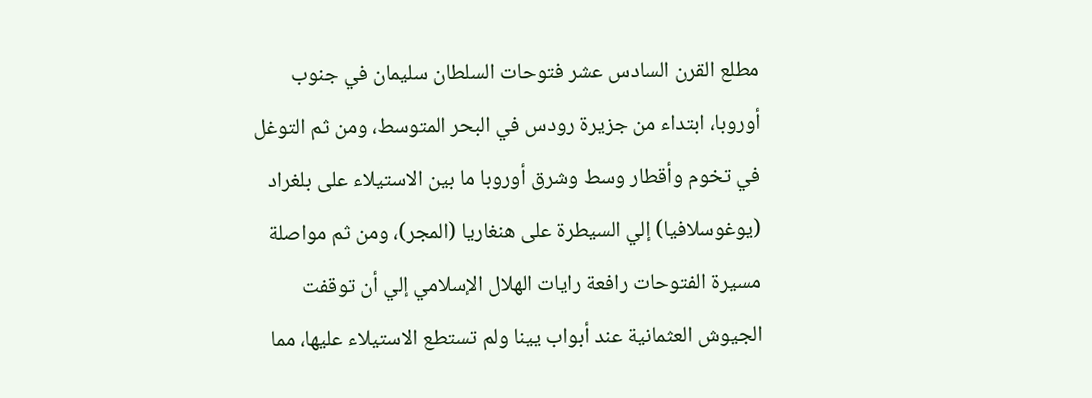مطلع القرن السادس عشر فتوحات السلطان سليمان في جنوب أوروبا، ابتداء من جزيرة رودس في البحر المتوسط، ومن ثم التوغل في تخوم وأقطار وسط وشرق أوروبا ما بين الاستيلاء على بلغراد (يوغوسلافيا) إلي السيطرة على هنغاريا (المجر)، ومن ثم مواصلة مسيرة الفتوحات رافعة رايات الهلال الإسلامي إلي أن توقفت الجيوش العثمانية عند أبواب يينا ولم تستطع الاستيلاء عليها، مما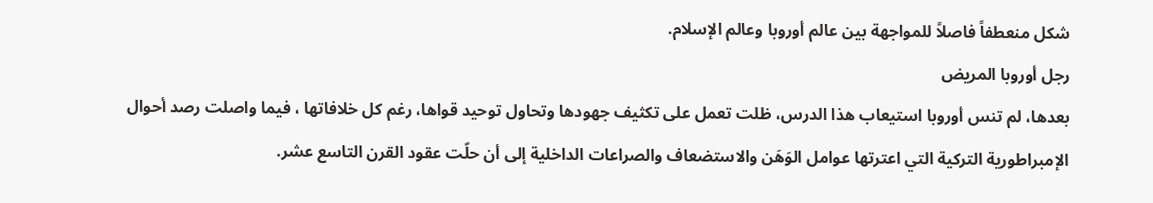شكل منعطفاً فاصلاً للمواجهة بين عالم أوروبا وعالم الإسلام.
رجل أوروبا المريض
بعدها، لم تنس أوروبا استيعاب هذا الدرس، ظلت تعمل على تكثيف جهودها وتحاول توحيد قواها، رغم كل خلافاتها ، فيما واصلت رصد أحوال الإمبراطورية التركية التي اعترتها عوامل الوَهَن والاستضعاف والصراعات الداخلية إلى أن حلّت عقود القرن التاسع عشر.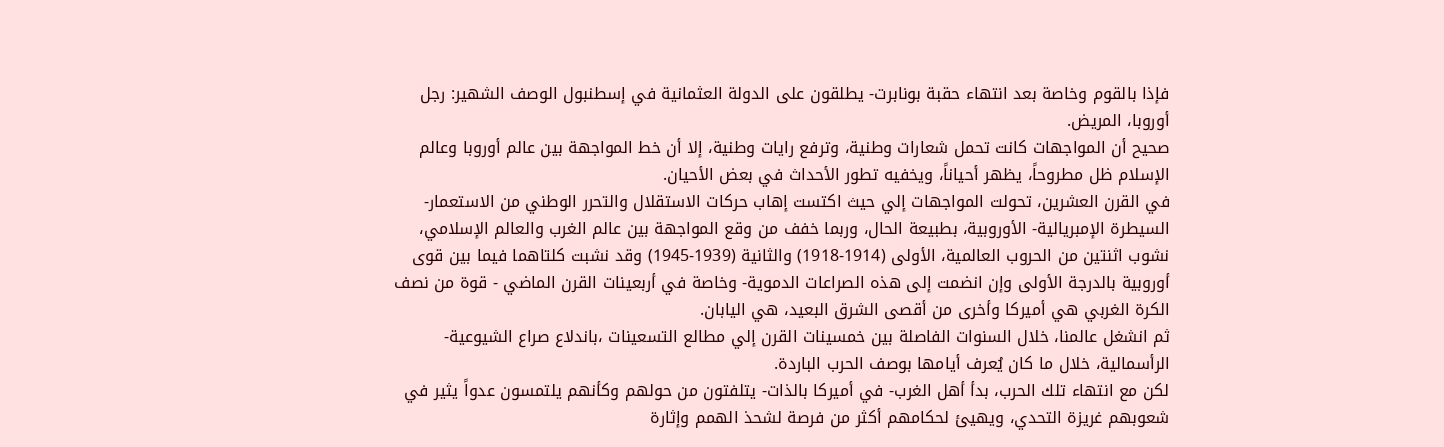فإذا بالقوم وخاصة بعد انتهاء حقبة بونابرت- يطلقون على الدولة العثمانية في إسطنبول الوصف الشهير: رجل أوروبا، المريض.
صحيح أن المواجهات كانت تحمل شعارات وطنية، وترفع رايات وطنية، إلا أن خط المواجهة بين عالم أوروبا وعالم الإسلام ظل مطروحاً، يظهر أحياناً، ويخفيه تطور الأحداث في بعض الأحيان.
في القرن العشرين، تحولت المواجهات إلي حيث اكتست إهاب حركات الاستقلال والتحرر الوطني من الاستعمار- السيطرة الإمبريالية- الأوروبية، بطبيعة الحال، وربما خفف من وقع المواجهة بين عالم الغرب والعالم الإسلامي، نشوب اثنتين من الحروب العالمية، الأولى (1914-1918) والثانية (1939-1945) وقد نشبت كلتاهما فيما بين قوى أوروبية بالدرجة الأولى وإن انضمت إلى هذه الصراعات الدموية- وخاصة في أربعينات القرن الماضي - قوة من نصف الكرة الغربي هي أميركا وأخرى من أقصى الشرق البعيد، هي اليابان.
ثم انشغل عالمنا، خلال السنوات الفاصلة بين خمسينات القرن إلي مطالع التسعينات ،باندلاع صراع الشيوعية- الرأسمالية، خلال ما كان يُعرف أيامها بوصف الحرب الباردة.
لكن مع انتهاء تلك الحرب، بدأ أهل الغرب- في أميركا بالذات- يتلفتون من حولهم وكأنهم يلتمسون عدواً يثير في شعوبهم غريزة التحدي، ويهيئ لحكامهم أكثر من فرصة لشحذ الهمم وإثارة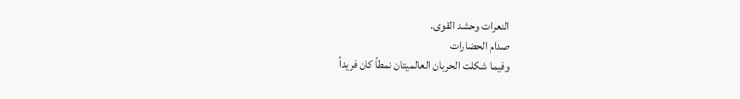النعرات وحشد القوى.
صدام الحضارات
وفيما شكلت الحربان العالميتان نمطاً كان فريداً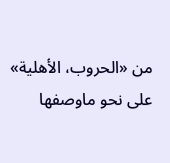من «الحروب، الأهلية» على نحو ماوصفها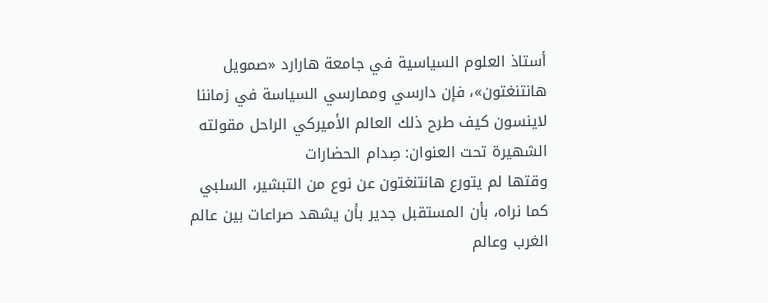أستاذ العلوم السياسية في جامعة هارارد «صمويل هانتنغتون»، فإن دارسي وممارسي السياسة في زماننا لاينسون كيف طرح ذلك العالم الأميركي الراحل مقولته الشهيرة تحت العنوان: صِدام الحضارات
وقتها لم يتورع هانتنغتون عن نوع من التبشير، السلبي كما نراه، بأن المستقبل جدير بأن يشهد صراعات بين عالم الغرب وعالم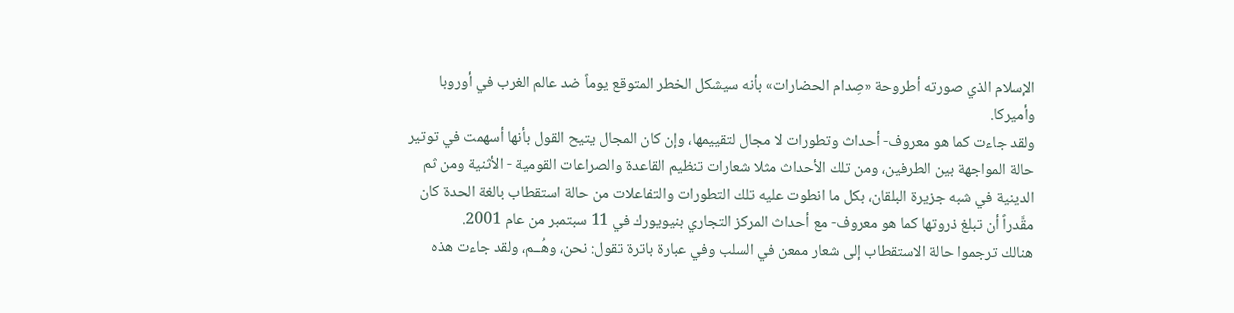الإسلام الذي صورته أطروحة «صِدام الحضارات» بأنه سيشكل الخطر المتوقع يوماً ضد عالم الغرب في أوروبا وأميركا.
ولقد جاءت كما هو معروف- أحداث وتطورات لا مجال لتقييمها، وإن كان المجال يتيح القول بأنها أسهمت في توتير حالة المواجهة بين الطرفين، ومن تلك الأحداث مثلا شعارات تنظيم القاعدة والصراعات القومية - الأثنية ومن ثم الدينية في شبه جزيرة البلقان، بكل ما انطوت عليه تلك التطورات والتفاعلات من حالة استقطاب بالغة الحدة كان مقَّدراً أن تبلغ ذروتها كما هو معروف- مع أحداث المركز التجاري بنيويورك في 11 سبتمبر من عام 2001.
هنالك ترجموا حالة الاستقطاب إلى شعار ممعن في السلب وفي عبارة باترة تقول: نحن، وهُــم، ولقد جاءت هذه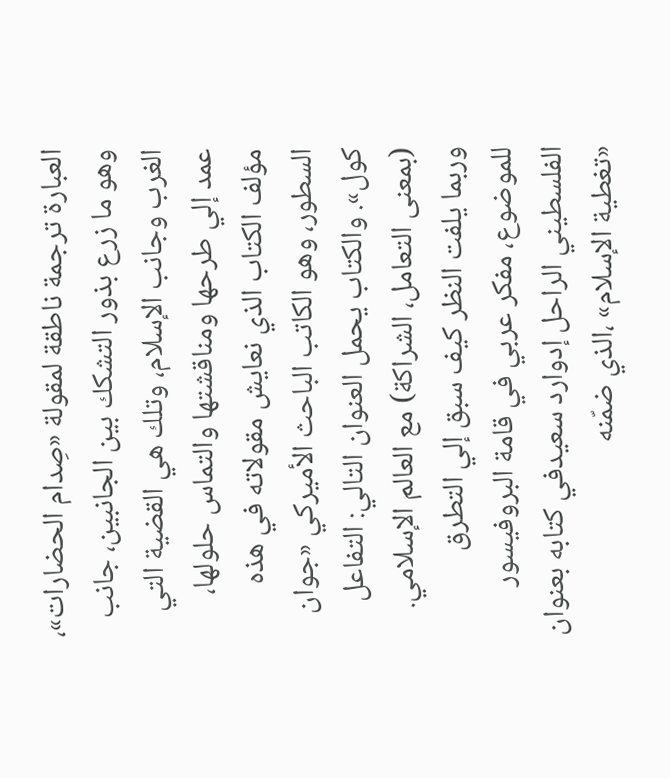العبارة ترجمة ناطقة لمقولة «صِدام الحضارات»، وهو ما زرع بذور التشكك بين الجانبين، جانب الغرب وجانب الإسلام، وتلك هي القضية التي عمد إلي طرحها ومناقشتها والتماس حلولها، مؤلف الكتاب الذي نعايش مقولاته في هذه السطور، وهو الكاتب الباحث الأميركي «جوان كول». والكتاب يحمل العنوان التالي: التفاعل (بمعنى التعامل، الشراكة) مع العالم الإسلامي.
وربما يلفت النظر كيف سبق إلي التطرق للموضوع، مفكر عربي في قامة البروفيسور الفلسطيني الراحل إدوارد سعيدفي كتابه بعنوان «تغطية الإسلام» ،الذي ضمّنه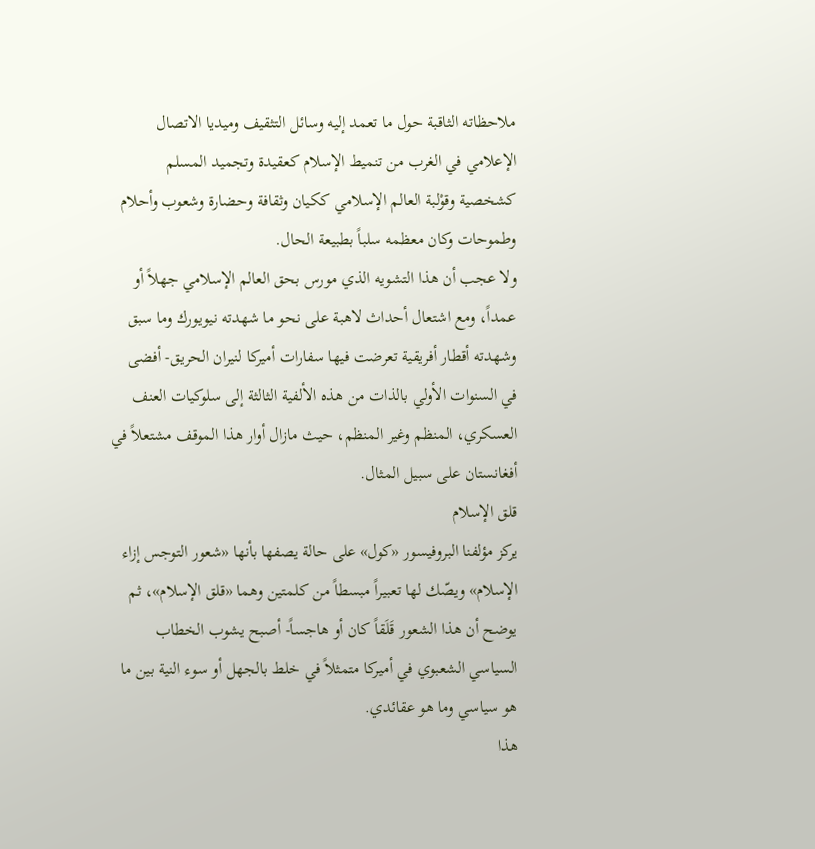ملاحظاته الثاقبة حول ما تعمد إليه وسائل التثقيف وميديا الاتصال الإعلامي في الغرب من تنميط الإسلام كعقيدة وتجميد المسلم كشخصية وقوْلبة العالم الإسلامي ككيان وثقافة وحضارة وشعوب وأحلام وطموحات وكان معظمه سلباً بطبيعة الحال.
ولا عجب أن هذا التشويه الذي مورس بحق العالم الإسلامي جهلاً أو عمداً، ومع اشتعال أحداث لاهبة على نحو ما شهدته نيويورك وما سبق وشهدته أقطار أفريقية تعرضت فيها سفارات أميركا لنيران الحريق- أفضى في السنوات الأولي بالذات من هذه الألفية الثالثة إلى سلوكيات العنف العسكري، المنظم وغير المنظم، حيث مازال أوار هذا الموقف مشتعلاً في أفغانستان على سبيل المثال.
قلق الإسلام
يركز مؤلفنا البروفيسور «كول» على حالة يصفها بأنها «شعور التوجس إزاء الإسلام» ويصّك لها تعبيراً مبسطاً من كلمتين وهما «قلق الإسلام»، ثم يوضح أن هذا الشعور قَلَقاً كان أو هاجساً- أصبح يشوب الخطاب السياسي الشعبوي في أميركا متمثلاً في خلط بالجهل أو سوء النية بين ما هو سياسي وما هو عقائدي.
هذا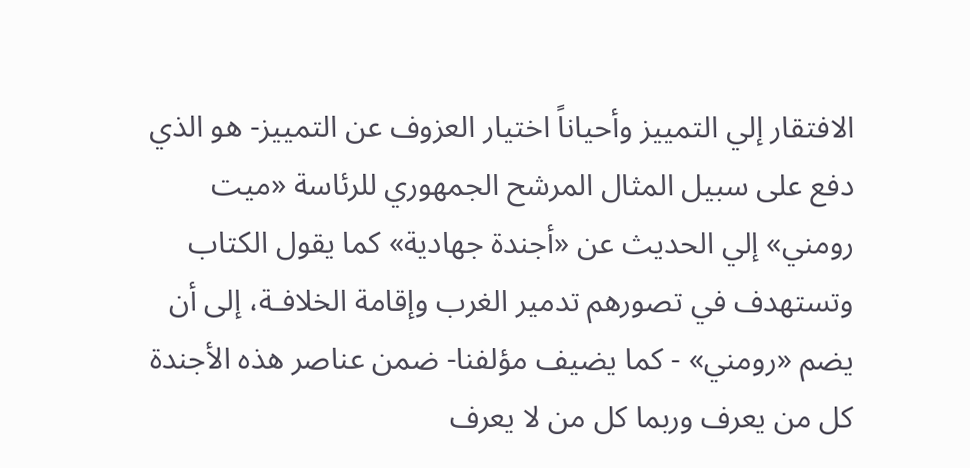الافتقار إلي التمييز وأحياناً اختيار العزوف عن التمييز- هو الذي دفع على سبيل المثال المرشح الجمهوري للرئاسة «ميت رومني» إلي الحديث عن «أجندة جهادية» كما يقول الكتاب وتستهدف في تصورهم تدمير الغرب وإقامة الخلافـة، إلى أن يضم «رومني» - كما يضيف مؤلفنا- ضمن عناصر هذه الأجندة كل من يعرف وربما كل من لا يعرف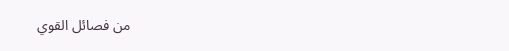من فصائل القوي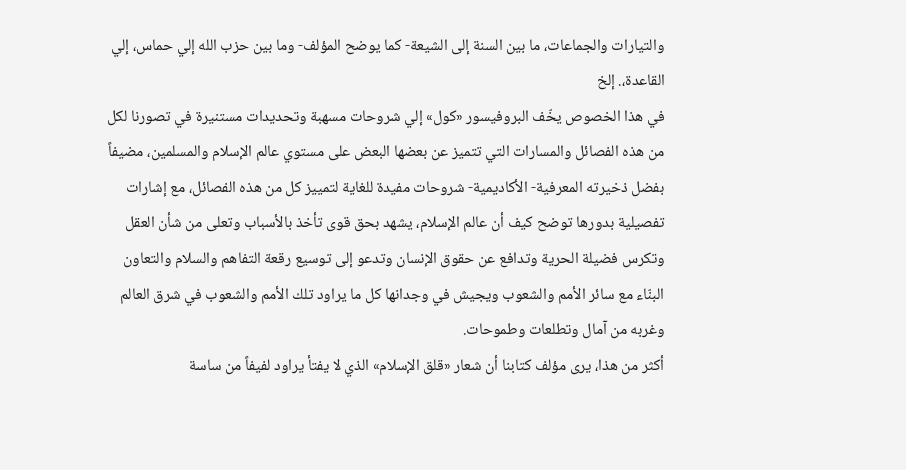والتيارات والجماعات، ما بين السنة إلى الشيعة- كما يوضح المؤلف- وما بين حزب الله إلي حماس، إلي القاعدة،. إلخ
في هذا الخصوص يخّف البروفيسور «كول» إلي شروحات مسهبة وتحديدات مستنيرة في تصورنا لكل من هذه الفصائل والمسارات التي تتميز عن بعضها البعض على مستوي عالم الإسلام والمسلمين، مضيفاً بفضل ذخيرته المعرفية- الأكاديمية- شروحات مفيدة للغاية لتمييز كل من هذه الفصائل، مع إشارات تفصيلية بدورها توضح كيف أن عالم الإسلام، يشهد بحق قوى تأخذ بالأسباب وتعلى من شأن العقل وتكرس فضيلة الحرية وتدافع عن حقوق الإنسان وتدعو إلى توسيع رقعة التفاهم والسلام والتعاون البنّاء مع سائر الأمم والشعوب ويجيش في وجدانها كل ما يراود تلك الأمم والشعوب في شرق العالم وغربه من آمال وتطلعات وطموحات.
أكثر من هذا، يرى مؤلف كتابنا أن شعار «قلق الإسلام» الذي لا يفتأ يراود لفيفاً من ساسة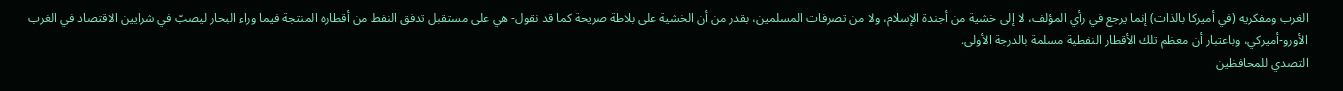الغرب ومفكريه (في أميركا بالذات) إنما يرجع في رأي المؤلف، لا إلى خشية من أجندة الإسلام، ولا من تصرفات المسلمين، بقدر من أن الخشية على بلاطة صريحة كما قد نقول- هي على مستقبل تدفق النفط من أقطاره المنتجة فيما وراء البحار ليصبّ في شرايين الاقتصاد في الغرب الأورو-أميركي، وباعتبار أن معظم تلك الأقطار النفطية مسلمة بالدرجة الأولى.
التصدي للمحافظين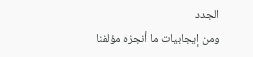الجدد
ومن إيجابيات ما أنجزه مؤلفنا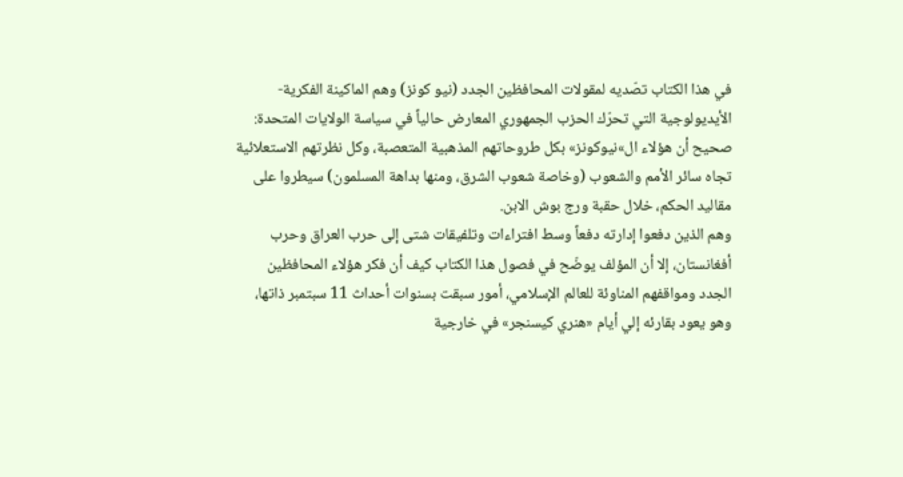في هذا الكتاب تصّديه لمقولات المحافظين الجدد (نيو كونز) وهم الماكينة الفكرية- الأيديولوجية التي تحرّك الحزب الجمهوري المعارض حالياً في سياسة الولايات المتحدة: صحيح أن هؤلاء ال»نيوكونز» بكل طروحاتهم المذهبية المتعصبة، وكل نظرتهم الاستعلائية تجاه سائر الأمم والشعوب (وخاصة شعوب الشرق، ومنها بداهة المسلمون) سيطروا على مقاليد الحكم، خلال حقبة ورج بوش الابن.
وهم الذين دفعوا إدارته دفعاً وسط افتراءات وتلفيقات شتى إلى حرب العراق وحرب أفغانستان، إلا أن المؤلف يوضّح في فصول هذا الكتاب كيف أن فكر هؤلاء المحافظين الجدد ومواقفهم المناوئة للعالم الإسلامي، أمور سبقت بسنوات أحداث 11 سبتمبر ذاتها، وهو يعود بقارئه إلي أيام «هنري كيسنجر» في خارجية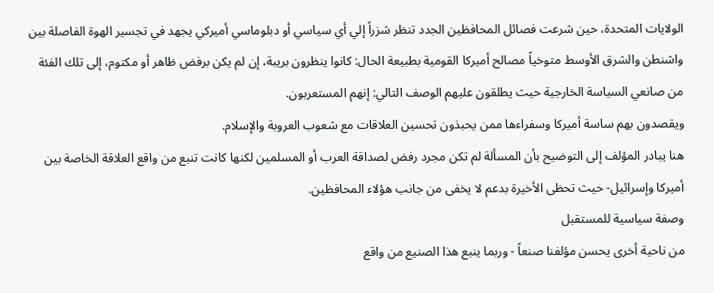الولايات المتحدة، حين شرعت فصائل المحافظين الجدد تنظر شزراً إلي أي سياسي أو دبلوماسي أميركي يجهد في تجسير الهوة الفاصلة بين واشنطن والشرق الأوسط متوخياً مصالح أميركا القومية بطبيعة الحال: كانوا ينظرون بريبة، إن لم يكن برفض ظاهر أو مكتوم، إلى تلك الفئة من صانعي السياسة الخارجية حيث يطلقون عليهم الوصف التالي: إنهم المستعربون.
ويقصدون بهم ساسة أميركا وسفراءها ممن يحبذون تحسين العلاقات مع شعوب العروبة والإسلام.
هنا يبادر المؤلف إلى التوضيح بأن المسألة لم تكن مجرد رفض لصداقة العرب أو المسلمين لكنها كانت تنبع من واقع العلاقة الخاصة بين أميركا وإسرائيل- حيث تحظى الأخيرة بدعم لا يخفى من جانب هؤلاء المحافظين.
وصفة سياسية للمستقبل
من ناحية أخرى يحسن مؤلفنا صنعاً - وربما ينبع هذا الصنيع من واقع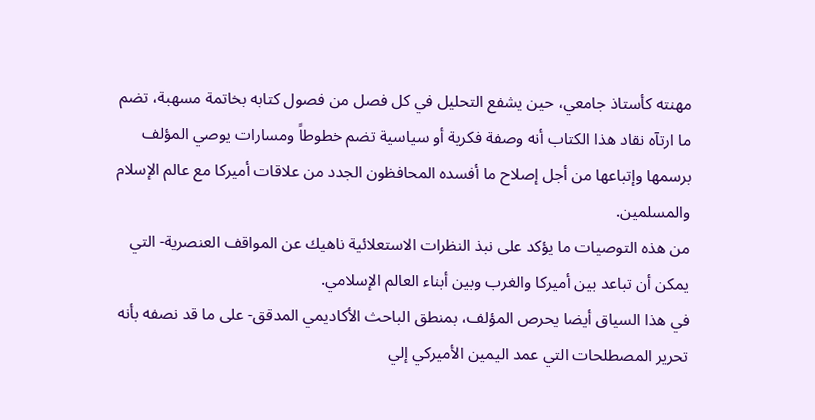مهنته كأستاذ جامعي، حين يشفع التحليل في كل فصل من فصول كتابه بخاتمة مسهبة، تضم ما ارتآه نقاد هذا الكتاب أنه وصفة فكرية أو سياسية تضم خطوطاً ومسارات يوصي المؤلف برسمها وإتباعها من أجل إصلاح ما أفسده المحافظون الجدد من علاقات أميركا مع عالم الإسلام والمسلمين.
من هذه التوصيات ما يؤكد على نبذ النظرات الاستعلائية ناهيك عن المواقف العنصرية- التي يمكن أن تباعد بين أميركا والغرب وبين أبناء العالم الإسلامي.
في هذا السياق أيضا يحرص المؤلف، بمنطق الباحث الأكاديمي المدقق- على ما قد نصفه بأنه تحرير المصطلحات التي عمد اليمين الأميركي إلي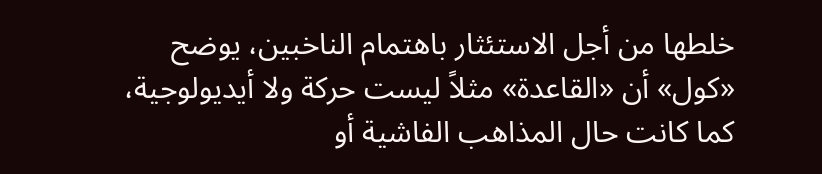خلطها من أجل الاستئثار باهتمام الناخبين، يوضح «كول» أن «القاعدة» مثلاً ليست حركة ولا أيديولوجية، كما كانت حال المذاهب الفاشية أو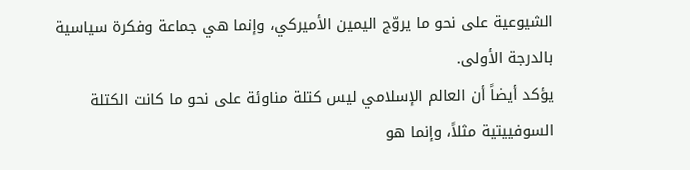الشيوعية على نحو ما يروّج اليمين الأميركي، وإنما هي جماعة وفكرة سياسية بالدرجة الأولى.
يؤكد أيضاً أن العالم الإسلامي ليس كتلة مناوئة على نحو ما كانت الكتلة السوفييتية مثلاً، وإنما هو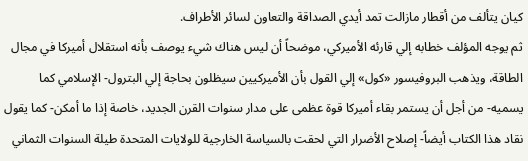كيان يتألف من أقطار مازالت تمد أيدي الصداقة والتعاون لسائر الأطراف.
ثم يوجه المؤلف خطابه إلي قارئه الأميركي، موضحاً أن ليس هناك شيء يوصف بأنه استقلال أميركا في مجال الطاقة، ويذهب البروفيسور «كول» إلي القول بأن الأميركيين سيظلون بحاجة إلي البترول- الإسلامي كما يسميه- من أجل أن يستمر بقاء أميركا قوة عظمى على مدار سنوات القرن الجديد، خاصة إذا ما أمكن- كما يقول نقاد هذا الكتاب أيضاً- إصلاح الأضرار التي لحقت بالسياسة الخارجية للولايات المتحدة طيلة السنوات الثماني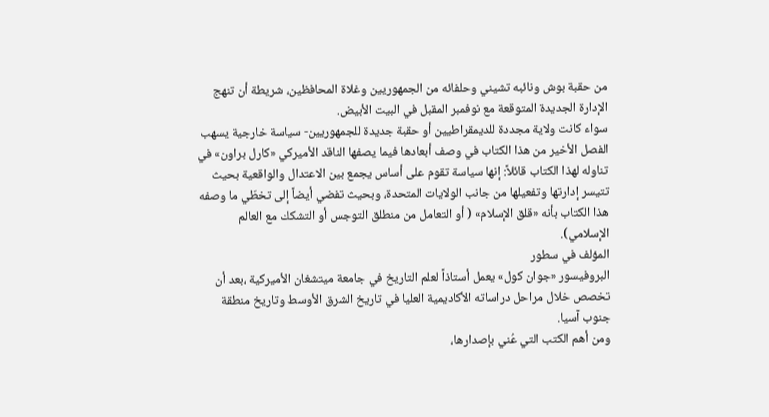من حقبة بوش ونائبه تشيني وحلفائه من الجمهوريين وغلاة المحافظين، شريطة أن تنهج الإدارة الجديدة المتوقعة مع نوفمبر المقبل في البيت الأبيض.
سواء كانت ولاية مجددة للديمقراطيين أو حقبة جديدة للجمهوريين- سياسة خارجية يسهب الفصل الأخير من هذا الكتاب في وصف أبعادها فيما يصفها الناقد الأميركي «كارل براون» في تناوله لهذا الكتاب قائلاً: إنها سياسة تقوم على أساس يجمع بين الاعتدال والواقعية بحيث تتيسر إدارتها وتفعيلها من جانب الولايات المتحدة، وبحيث تفضي أيضاً إلى تخطّي ما وصفه هذا الكتاب بأنه «قلق الإسلام» ( أو التعامل من منطلق التوجس أو التشكك مع العالم الإسلامي).
المؤلف في سطور
البروفيسور «جوان كول» يعمل أستاذاً لعلم التاريخ في جامعة ميتشغان الأميركية ،بعد أن تخصص خلال مراحل دراساته الأكاديمية العليا في تاريخ الشرق الأوسط وتاريخ منطقة جنوب آسيا.
ومن أهم الكتب التي عُني بإصدارها،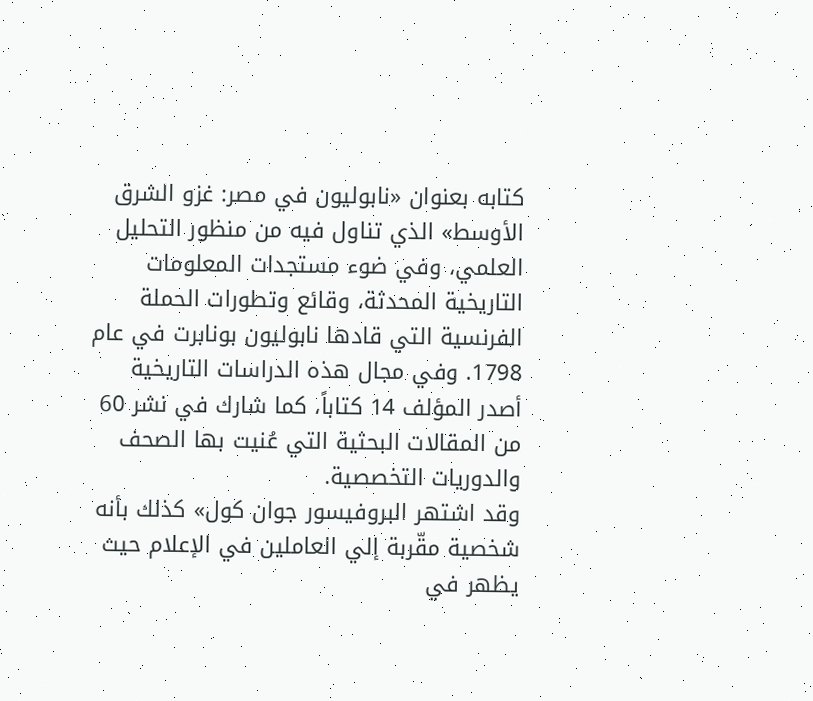كتابه بعنوان «نابوليون في مصر: غزو الشرق الأوسط» الذي تناول فيه من منظور التحليل العلمي، وفي ضوء مستجدات المعلومات التاريخية المحدثة، وقائع وتطورات الحملة الفرنسية التي قادها نابوليون بونابرت في عام 1798. وفي مجال هذه الدراسات التاريخية أصدر المؤلف 14 كتاباً، كما شارك في نشر 60 من المقالات البحثية التي عُنيت بها الصحف والدوريات التخصصية.
وقد اشتهر البروفيسور جوان كول» كذلك بأنه شخصية مقّربة إلي العاملين في الإعلام حيث يظهر في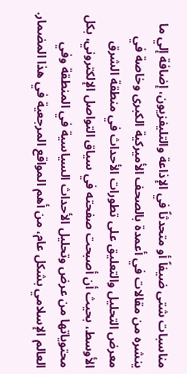مناسبات شتى ضيفاً أو متحدثاً في الإذاعة والتليفزيون، إضافة إلي ما ينشره من مقالات في أعمدة بالصحف الأميركية الكبرى وخاصة في معرض التحليل والتعليق على تطورات الأحداث في منطقة الشرق الأوسط، بحيث أن أصبحت صفحته في سياق التواصل الإلكتروني، بكل محتوياتها من عرض وتحليل الأحداث السياسية في المنطقة وفي العالم الإسلامي بشكل عام، من أهم المواقع المرجعية في هذا المضمار.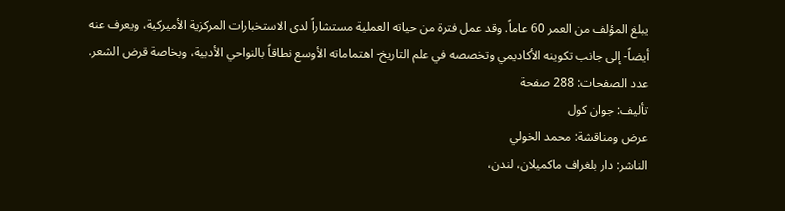يبلغ المؤلف من العمر 60 عاماً. وقد عمل فترة من حياته العملية مستشاراً لدى الاستخبارات المركزية الأميركية، ويعرف عنه أيضاً- إلى جانب تكوينه الأكاديمي وتخصصه في علم التاريخ- اهتماماته الأوسع نطاقاً بالنواحي الأدبية، وبخاصة قرض الشعر.
عدد الصفحات: 288 صفحة
تأليف: جوان كول
عرض ومناقشة: محمد الخولي
الناشر: دار بلغراف ماكميلان، لندن،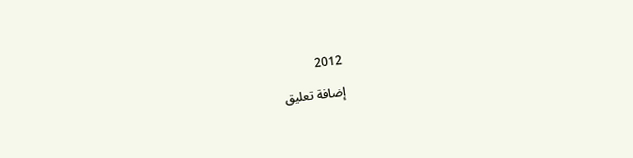2012

إضافة تعليق